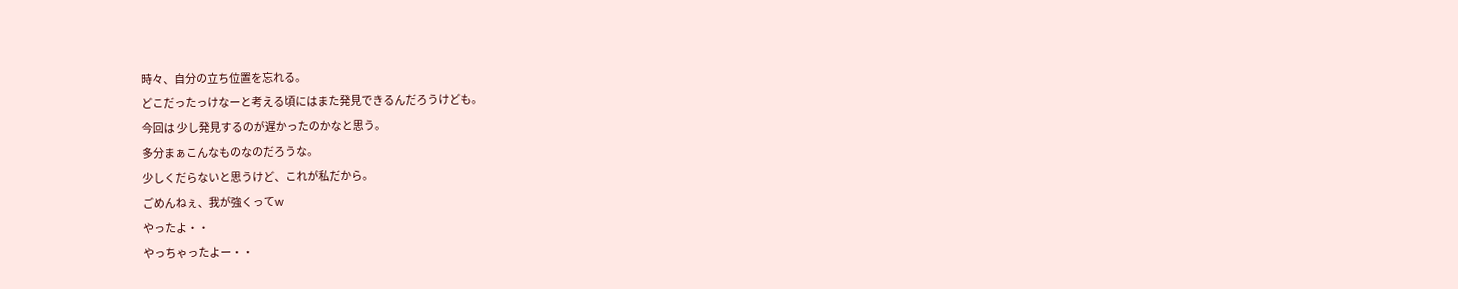時々、自分の立ち位置を忘れる。
どこだったっけなーと考える頃にはまた発見できるんだろうけども。
今回は 少し発見するのが遅かったのかなと思う。
多分まぁこんなものなのだろうな。
少しくだらないと思うけど、これが私だから。
ごめんねぇ、我が強くってw
やったよ・・
やっちゃったよー・・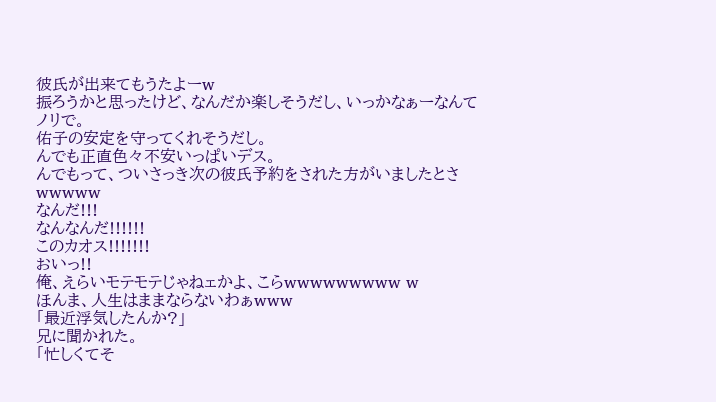彼氏が出来てもうたよーw
振ろうかと思ったけど、なんだか楽しそうだし、いっかなぁーなんてノリで。
佑子の安定を守ってくれそうだし。
んでも正直色々不安いっぱいデス。
んでもって、ついさっき次の彼氏予約をされた方がいましたとさwwwww
なんだ!!!
なんなんだ!!!!!!
このカオス!!!!!!!
おいっ!!
俺、えらいモテモテじゃねェかよ、こらwwwwwwwww w
ほんま、人生はままならないわぁwww
「最近浮気したんか?」
兄に聞かれた。
「忙しくてそ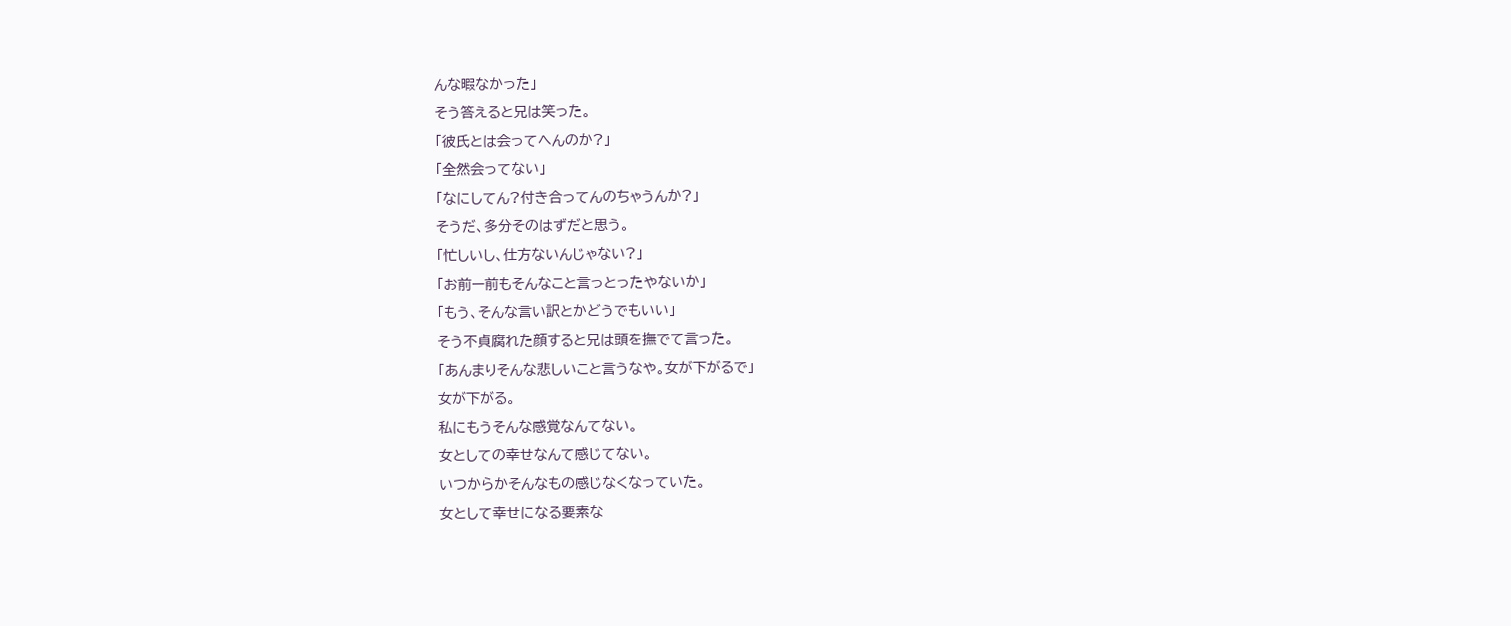んな暇なかった」
そう答えると兄は笑った。
「彼氏とは会ってへんのか?」
「全然会ってない」
「なにしてん?付き合ってんのちゃうんか?」
そうだ、多分そのはずだと思う。
「忙しいし、仕方ないんじゃない?」
「お前ー前もそんなこと言っとったやないか」
「もう、そんな言い訳とかどうでもいい」
そう不貞腐れた顔すると兄は頭を撫でて言った。
「あんまりそんな悲しいこと言うなや。女が下がるで」
女が下がる。
私にもうそんな感覚なんてない。
女としての幸せなんて感じてない。
いつからかそんなもの感じなくなっていた。
女として幸せになる要素な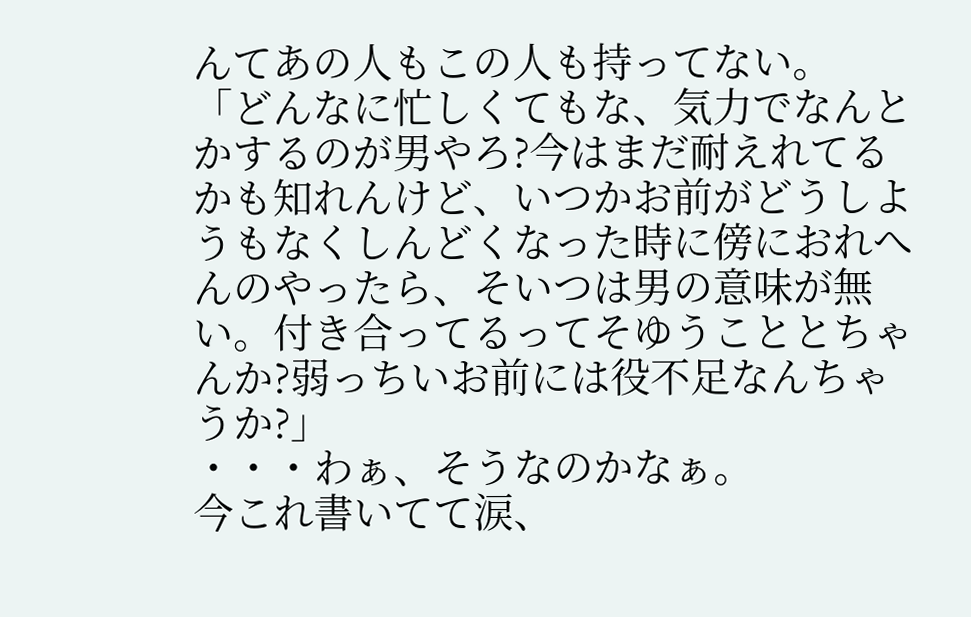んてあの人もこの人も持ってない。
「どんなに忙しくてもな、気力でなんとかするのが男やろ?今はまだ耐えれてるかも知れんけど、いつかお前がどうしようもなくしんどくなった時に傍におれへんのやったら、そいつは男の意味が無い。付き合ってるってそゆうこととちゃんか?弱っちいお前には役不足なんちゃうか?」
・・・わぁ、そうなのかなぁ。
今これ書いてて涙、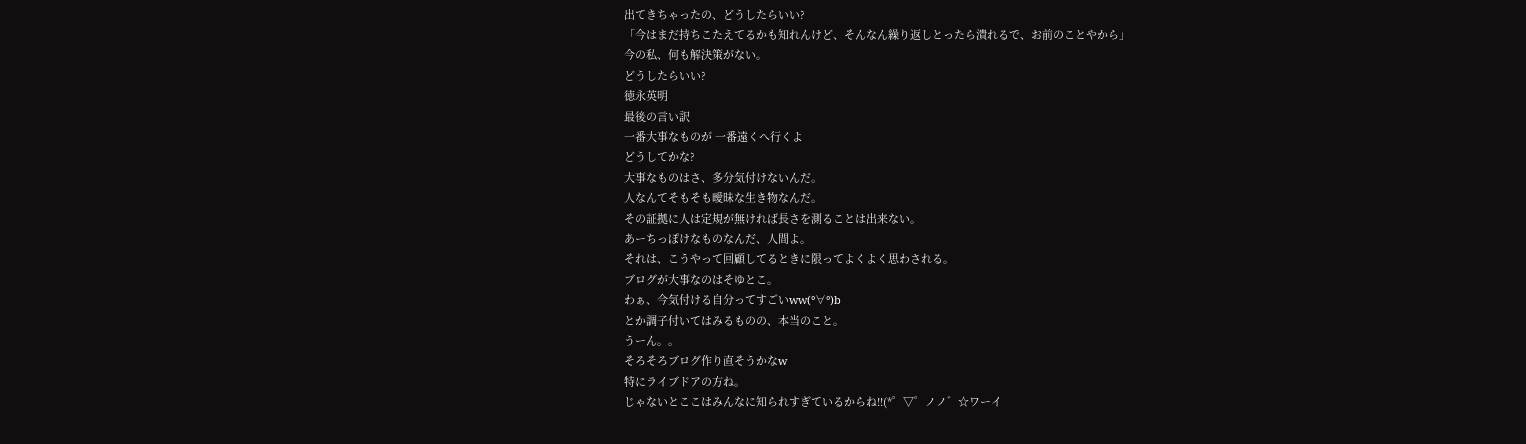出てきちゃったの、どうしたらいい?
「今はまだ持ちこたえてるかも知れんけど、そんなん繰り返しとったら潰れるで、お前のことやから」
今の私、何も解決策がない。
どうしたらいい?
徳永英明
最後の言い訳
一番大事なものが 一番遠くへ行くよ
どうしてかな?
大事なものはさ、多分気付けないんだ。
人なんてそもそも曖昧な生き物なんだ。
その証拠に人は定規が無ければ長さを測ることは出来ない。
あーちっぽけなものなんだ、人間よ。
それは、こうやって回顧してるときに限ってよくよく思わされる。
ブログが大事なのはそゆとこ。
わぁ、今気付ける自分ってすごいww(°∀°)b
とか調子付いてはみるものの、本当のこと。
うーん。。
そろそろブログ作り直そうかなw
特にライブドアの方ね。
じゃないとここはみんなに知られすぎているからね!!(*゜▽゜ノノ゛☆ワーイ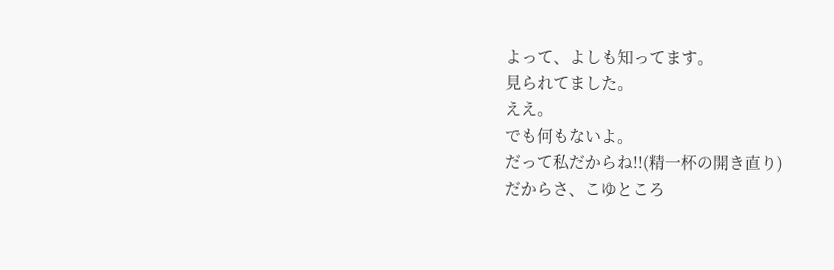よって、よしも知ってます。
見られてました。
ええ。
でも何もないよ。
だって私だからね!!(精一杯の開き直り)
だからさ、こゆところ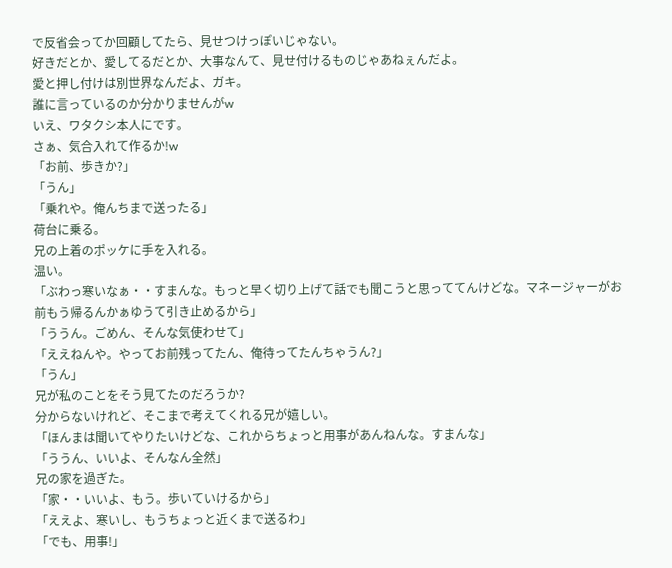で反省会ってか回顧してたら、見せつけっぽいじゃない。
好きだとか、愛してるだとか、大事なんて、見せ付けるものじゃあねぇんだよ。
愛と押し付けは別世界なんだよ、ガキ。
誰に言っているのか分かりませんがw
いえ、ワタクシ本人にです。
さぁ、気合入れて作るか!w
「お前、歩きか?」
「うん」
「乗れや。俺んちまで送ったる」
荷台に乗る。
兄の上着のポッケに手を入れる。
温い。
「ぶわっ寒いなぁ・・すまんな。もっと早く切り上げて話でも聞こうと思っててんけどな。マネージャーがお前もう帰るんかぁゆうて引き止めるから」
「ううん。ごめん、そんな気使わせて」
「ええねんや。やってお前残ってたん、俺待ってたんちゃうん?」
「うん」
兄が私のことをそう見てたのだろうか?
分からないけれど、そこまで考えてくれる兄が嬉しい。
「ほんまは聞いてやりたいけどな、これからちょっと用事があんねんな。すまんな」
「ううん、いいよ、そんなん全然」
兄の家を過ぎた。
「家・・いいよ、もう。歩いていけるから」
「ええよ、寒いし、もうちょっと近くまで送るわ」
「でも、用事!」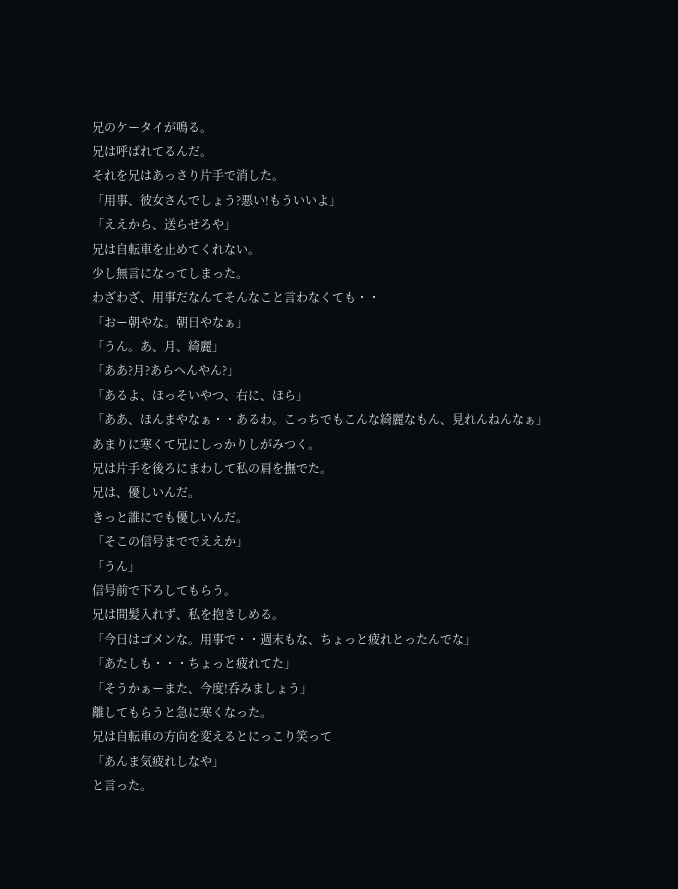兄のケータイが鳴る。
兄は呼ばれてるんだ。
それを兄はあっさり片手で消した。
「用事、彼女さんでしょう?悪い!もういいよ」
「ええから、送らせろや」
兄は自転車を止めてくれない。
少し無言になってしまった。
わざわざ、用事だなんてそんなこと言わなくても・・
「おー朝やな。朝日やなぁ」
「うん。あ、月、綺麗」
「ああ?月?あらへんやん?」
「あるよ、ほっそいやつ、右に、ほら」
「ああ、ほんまやなぁ・・あるわ。こっちでもこんな綺麗なもん、見れんねんなぁ」
あまりに寒くて兄にしっかりしがみつく。
兄は片手を後ろにまわして私の肩を撫でた。
兄は、優しいんだ。
きっと誰にでも優しいんだ。
「そこの信号まででええか」
「うん」
信号前で下ろしてもらう。
兄は間髪入れず、私を抱きしめる。
「今日はゴメンな。用事で・・週末もな、ちょっと疲れとったんでな」
「あたしも・・・ちょっと疲れてた」
「そうかぁーまた、今度!呑みましょう」
離してもらうと急に寒くなった。
兄は自転車の方向を変えるとにっこり笑って
「あんま気疲れしなや」
と言った。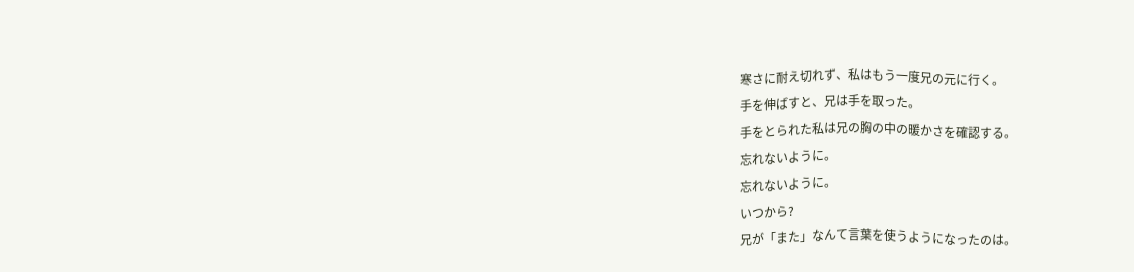寒さに耐え切れず、私はもう一度兄の元に行く。
手を伸ばすと、兄は手を取った。
手をとられた私は兄の胸の中の暖かさを確認する。
忘れないように。
忘れないように。
いつから?
兄が「また」なんて言葉を使うようになったのは。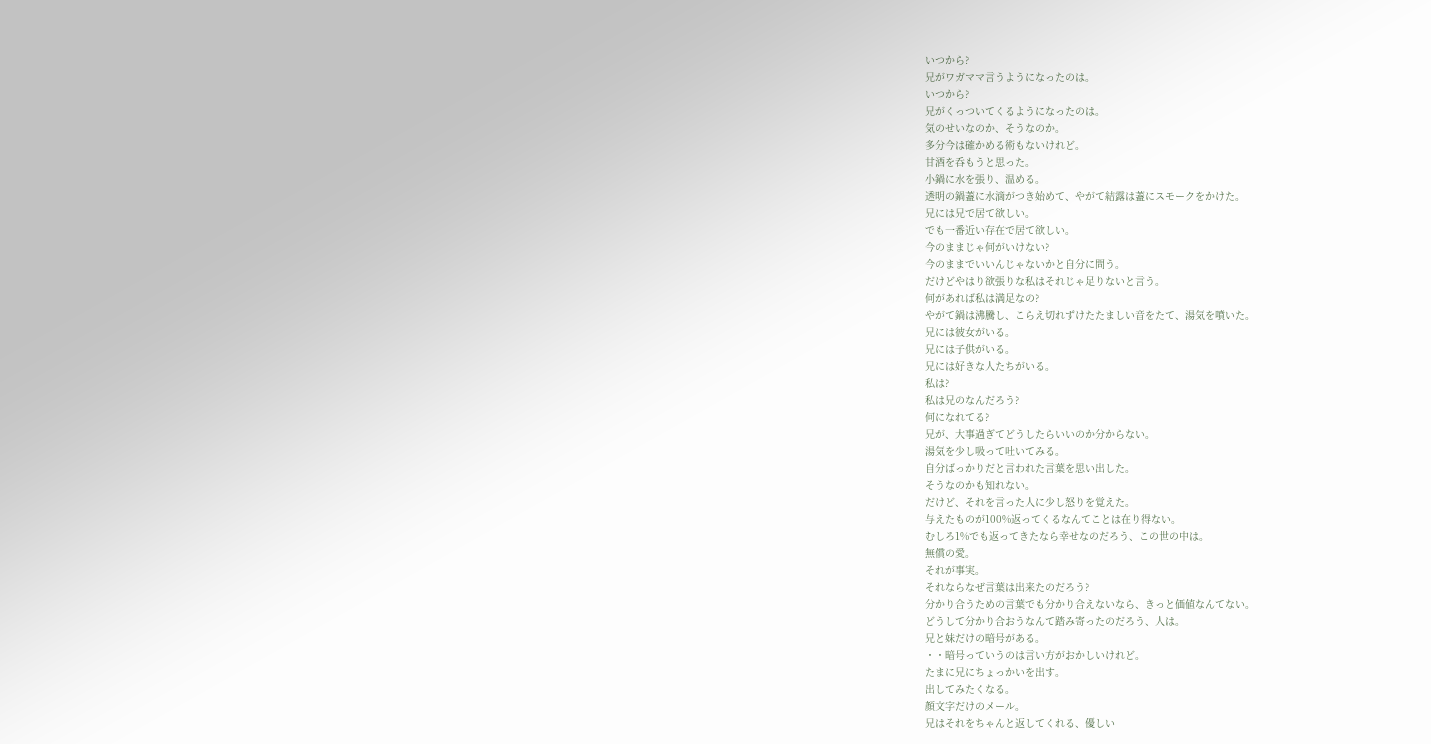いつから?
兄がワガママ言うようになったのは。
いつから?
兄がくっついてくるようになったのは。
気のせいなのか、そうなのか。
多分今は確かめる術もないけれど。
甘酒を呑もうと思った。
小鍋に水を張り、温める。
透明の鍋蓋に水滴がつき始めて、やがて結露は蓋にスモークをかけた。
兄には兄で居て欲しい。
でも一番近い存在で居て欲しい。
今のままじゃ何がいけない?
今のままでいいんじゃないかと自分に問う。
だけどやはり欲張りな私はそれじゃ足りないと言う。
何があれば私は満足なの?
やがて鍋は沸騰し、こらえ切れずけたたましい音をたて、湯気を噴いた。
兄には彼女がいる。
兄には子供がいる。
兄には好きな人たちがいる。
私は?
私は兄のなんだろう?
何になれてる?
兄が、大事過ぎてどうしたらいいのか分からない。
湯気を少し吸って吐いてみる。
自分ばっかりだと言われた言葉を思い出した。
そうなのかも知れない。
だけど、それを言った人に少し怒りを覚えた。
与えたものが100%返ってくるなんてことは在り得ない。
むしろ1%でも返ってきたなら幸せなのだろう、この世の中は。
無償の愛。
それが事実。
それならなぜ言葉は出来たのだろう?
分かり合うための言葉でも分かり合えないなら、きっと価値なんてない。
どうして分かり合おうなんて踏み寄ったのだろう、人は。
兄と妹だけの暗号がある。
・・暗号っていうのは言い方がおかしいけれど。
たまに兄にちょっかいを出す。
出してみたくなる。
顔文字だけのメール。
兄はそれをちゃんと返してくれる、優しい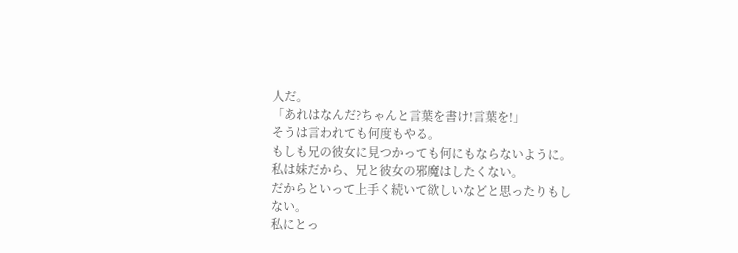人だ。
「あれはなんだ?ちゃんと言葉を書け!言葉を!」
そうは言われても何度もやる。
もしも兄の彼女に見つかっても何にもならないように。
私は妹だから、兄と彼女の邪魔はしたくない。
だからといって上手く続いて欲しいなどと思ったりもしない。
私にとっ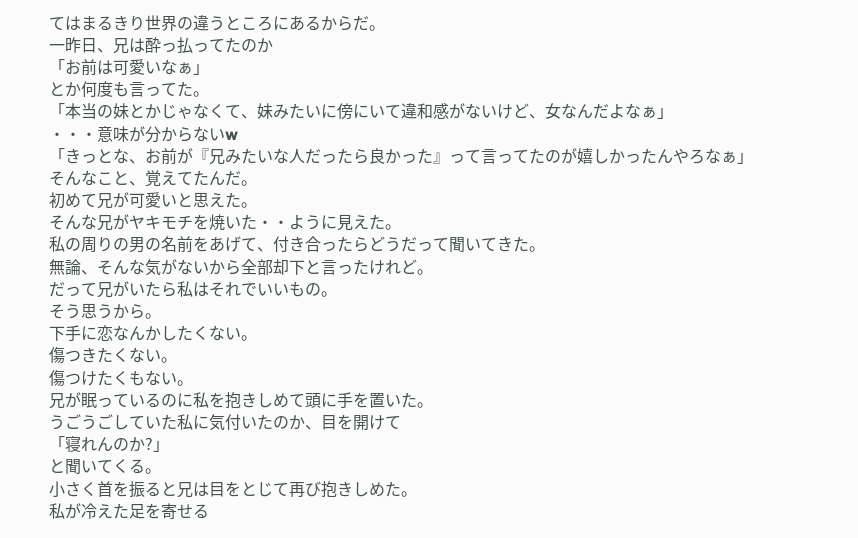てはまるきり世界の違うところにあるからだ。
一昨日、兄は酔っ払ってたのか
「お前は可愛いなぁ」
とか何度も言ってた。
「本当の妹とかじゃなくて、妹みたいに傍にいて違和感がないけど、女なんだよなぁ」
・・・意味が分からないw
「きっとな、お前が『兄みたいな人だったら良かった』って言ってたのが嬉しかったんやろなぁ」
そんなこと、覚えてたんだ。
初めて兄が可愛いと思えた。
そんな兄がヤキモチを焼いた・・ように見えた。
私の周りの男の名前をあげて、付き合ったらどうだって聞いてきた。
無論、そんな気がないから全部却下と言ったけれど。
だって兄がいたら私はそれでいいもの。
そう思うから。
下手に恋なんかしたくない。
傷つきたくない。
傷つけたくもない。
兄が眠っているのに私を抱きしめて頭に手を置いた。
うごうごしていた私に気付いたのか、目を開けて
「寝れんのか?」
と聞いてくる。
小さく首を振ると兄は目をとじて再び抱きしめた。
私が冷えた足を寄せる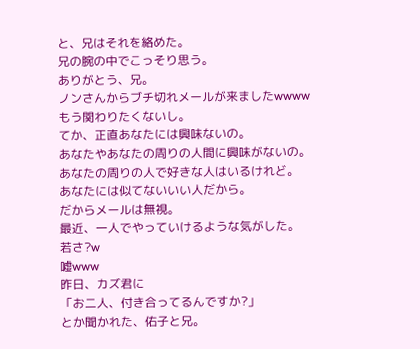と、兄はそれを絡めた。
兄の腕の中でこっそり思う。
ありがとう、兄。
ノンさんからブチ切れメールが来ましたwwww
もう関わりたくないし。
てか、正直あなたには興味ないの。
あなたやあなたの周りの人間に興味がないの。
あなたの周りの人で好きな人はいるけれど。
あなたには似てないいい人だから。
だからメールは無視。
最近、一人でやっていけるような気がした。
若さ?w
嘘www
昨日、カズ君に
「お二人、付き合ってるんですか?」
とか聞かれた、佑子と兄。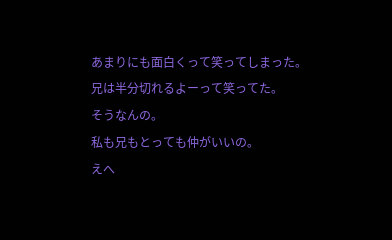あまりにも面白くって笑ってしまった。
兄は半分切れるよーって笑ってた。
そうなんの。
私も兄もとっても仲がいいの。
えへ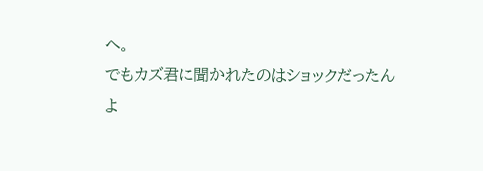へ。
でもカズ君に聞かれたのはショックだったんよ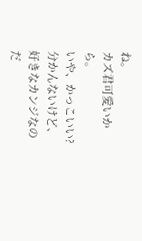ね。
カズ君可愛いから。
いや、かっこいい?
分かんないけど、好きなカンジなのだ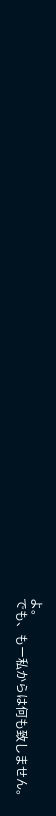よ。
でも、もー私からは何も致しません。